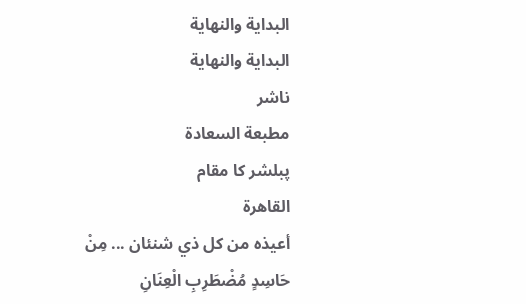البداية والنهاية
البداية والنهاية
ناشر
مطبعة السعادة
پبلشر کا مقام
القاهرة
أعيذه من كل ذي شنئان ... مِنْ حَاسِدٍ مُضْطَرِبِ الْعِنَانِ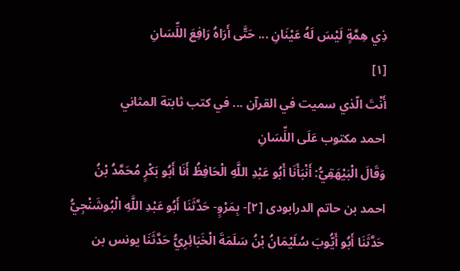ذِي هِمَّةٍ لَيْسَ لَهُ عَيْنَانِ ... حَتَّى أَرَاهُ رَافِعَ اللِّسَانِ
[١]
أَنْتَ الّذي سميت في القرآن ... في كتب ثابتة المثاني
احمد مكتوب عَلَى اللِّسَانِ
وَقَالَ الْبَيْهَقِيُّ: أَنْبَأَنَا أَبُو عَبْدِ اللَّهِ الْحَافِظُ أَنَا أَبُو بَكْرٍ مُحَمَّدُ بْنُ احمد بن حاتم الدرابودى [٢]- بِمَرْوٍ- حَدَّثَنَا أَبُو عَبْدِ اللَّهِ الْبُوشَنْجِيُّ حَدَّثَنَا أَبُو أَيُّوبَ سُلَيْمَانُ بْنُ سَلَمَةَ الْخَبَائِرِيُّ حَدَّثَنَا يونس بن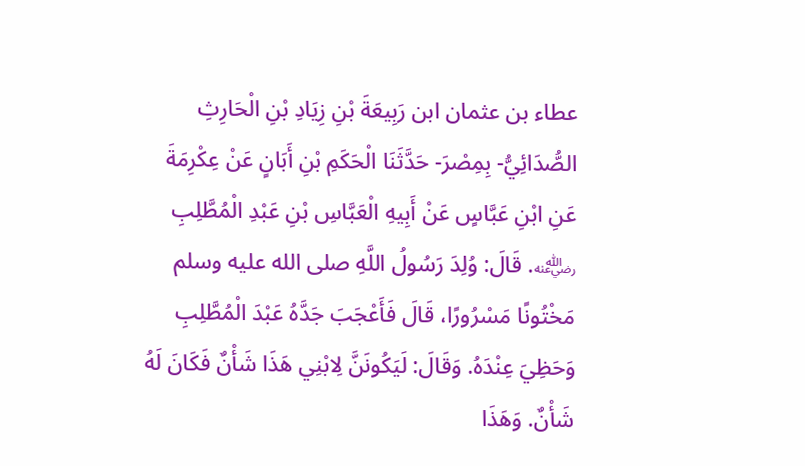عطاء بن عثمان ابن رَبِيعَةَ بْنِ زِيَادِ بْنِ الْحَارِثِ الصُّدَائِيُّ- بِمِصْرَ- حَدَّثَنَا الْحَكَمِ بْنِ أَبَانٍ عَنْ عِكْرِمَةَ عَنِ ابْنِ عَبَّاسٍ عَنْ أَبِيهِ الْعَبَّاسِ بْنِ عَبْدِ الْمُطَّلِبِ ﵁. قَالَ: وُلِدَ رَسُولُ اللَّهِ صلى الله عليه وسلم مَخْتُونًا مَسْرُورًا، قَالَ فَأَعْجَبَ جَدَّهُ عَبْدَ الْمُطَّلِبِ وَحَظِيَ عِنْدَهُ. وَقَالَ: لَيَكُونَنَّ لِابْنِي هَذَا شَأْنٌ فَكَانَ لَهُ شَأْنٌ. وَهَذَا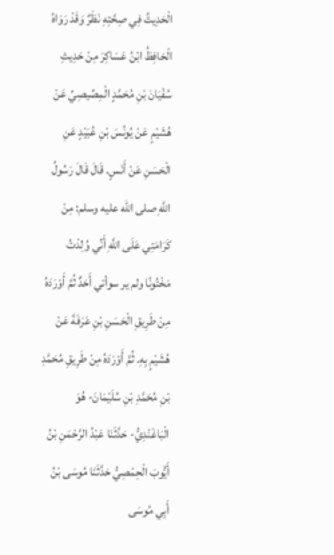الْحَدِيثُ فِي صِحَّتِهِ نَظَرٌ وَقَدْ رَوَاهُ الْحَافِظُ ابْنُ عَسَاكِرَ مِنْ حَدِيثِ سُفْيَانَ بْنِ مُحَمَّدٍ الْمِصِّيصِيِّ عَنْ هُشَيْمٍ عَنْ يُونُسَ بْنِ عُبَيْدٍ عَنِ الْحَسَنِ عَنْ أَنَسٍ. قَالَ قَالَ رَسُولُ اللَّهِ صلى الله عليه وسلم: مِنْ كَرَامَتِي عَلَى اللَّهِ أَنِّي وُلِدْتُ مَخْتُونًا ولم ير سوأتي أَحَدٌ ثُمَّ أَوْرَدَهُ مِنْ طَرِيقِ الْحَسَنِ بْنِ عَرَفَةَ عَنْ هُشَيْمٍ بِهِ. ثُمَّ أَوْرَدَهُ مِنْ طَرِيقِ مُحَمَّدِ بْنِ مُحَمَّدِ بْنِ سُلَيْمَانَ- هُوَ الْبَاغَنْدِيُّ- حَدَّثَنَا عَبْدُ الرَّحْمَنِ بْنُ أَيُّوبَ الْحِمْصِيُّ حَدَّثَنَا مُوسَى بْنُ أَبِي مُوسَى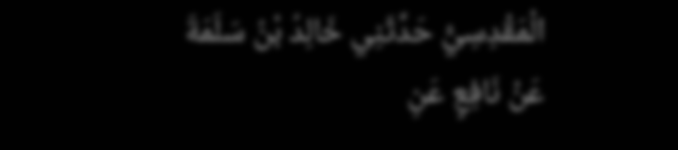الْمَقْدِسِيُّ حَدَّثَنِي خَالِدُ بْنُ سَلَمَةَ عَنْ نَافِعٍ عَنِ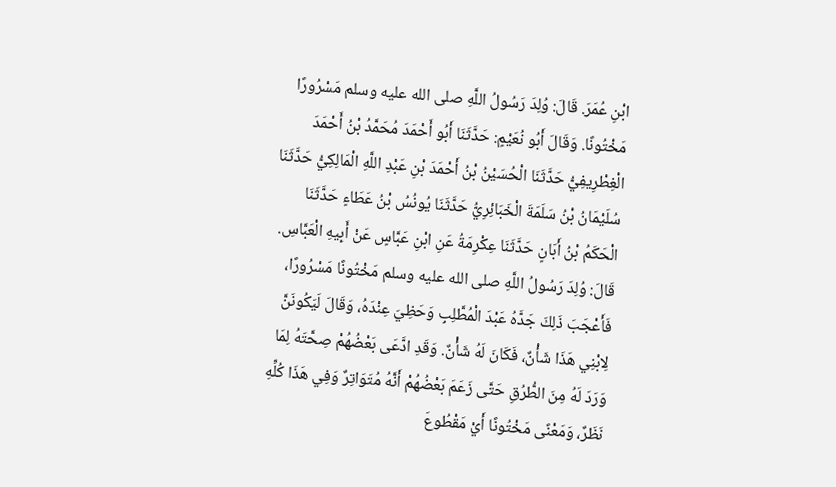ابْنِ عُمَرَ. قَالَ: وُلِدَ رَسُولُ اللَّهِ صلى الله عليه وسلم مَسْرُورًا مَخْتُونًا. وَقَالَ أَبُو نُعَيْمٍ: حَدَّثَنَا أَبُو أَحْمَدَ مُحَمَّدُ بْنُ أَحْمَدَ الْغِطْرِيفِيُّ حَدَّثَنَا الْحُسَيْنُ بْنُ أَحْمَدَ بْنِ عَبْدِ اللَّهِ الْمَالِكِيُّ حَدَّثَنَا سُلَيْمَانُ بْنُ سَلَمَةَ الْخَبَائِرِيُّ حَدَّثَنَا يُونُسُ بْنُ عَطَاءٍ حَدَّثَنَا الْحَكَمُ بْنُ أَبَانٍ حَدَّثَنَا عِكْرِمَةُ عَنِ ابْنِ عَبَّاسٍ عَنْ أَبِيهِ الْعَبَّاسِ. قَالَ: وُلِدَ رَسُولُ اللَّهِ صلى الله عليه وسلم مَخْتُونًا مَسْرُورًا، فَأَعْجَبَ ذَلِكَ جَدَّهُ عَبْدَ الْمُطَّلِبِ وَحَظِيَ عِنْدَهُ، وَقَالَ لَيَكُونَنَّ لِابْنِي هَذَا شَأْنٌ، فَكَانَ لَهُ شَأْنٌ. وَقَدِ ادَّعَى بَعْضُهُمْ صِحَّتَهُ لِمَا وَرَدَ لَهُ مِنَ الطُّرُقِ حَتَّى زَعَمَ بَعْضُهُمْ أَنَّهُ مُتَوَاتِرٌ وَفِي هَذَا كُلِّهِ نَظَرٌ، وَمَعْنًى مَخْتُونًا أَيْ مَقْطُوعَ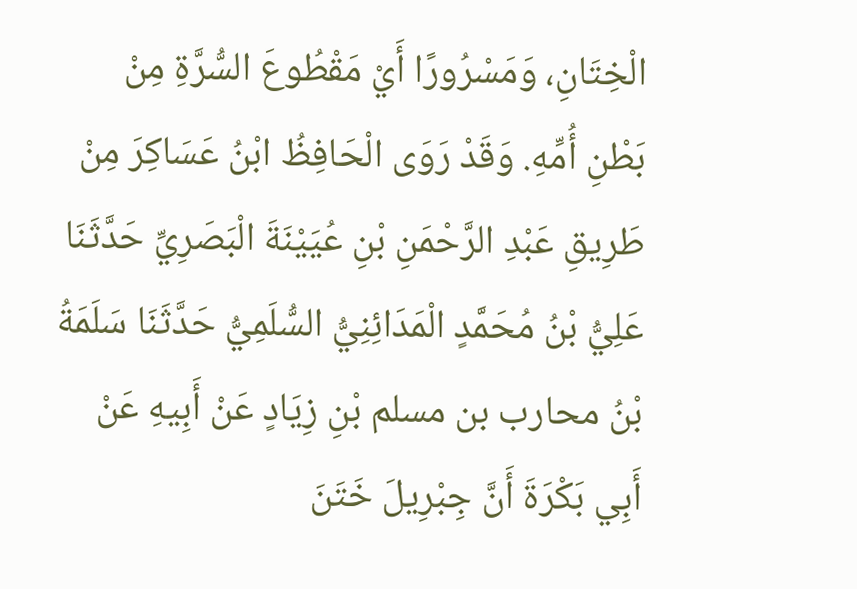الْخِتَانِ، وَمَسْرُورًا أَيْ مَقْطُوعَ السُّرَّةِ مِنْ بَطْنِ أُمِّهِ. وَقَدْ رَوَى الْحَافِظُ ابْنُ عَسَاكِرَ مِنْ طَرِيقِ عَبْدِ الرَّحْمَنِ بْنِ عُيَيْنَةَ الْبَصَرِيِّ حَدَّثَنَا عَلِيُّ بْنُ مُحَمَّدٍ الْمَدَائِنِيُّ السُّلَمِيُّ حَدَّثَنَا سَلَمَةُ بْنُ محارب بن مسلم بْنِ زِيَادٍ عَنْ أَبِيهِ عَنْ أَبِي بَكْرَةَ أَنَّ جِبْرِيلَ خَتَنَ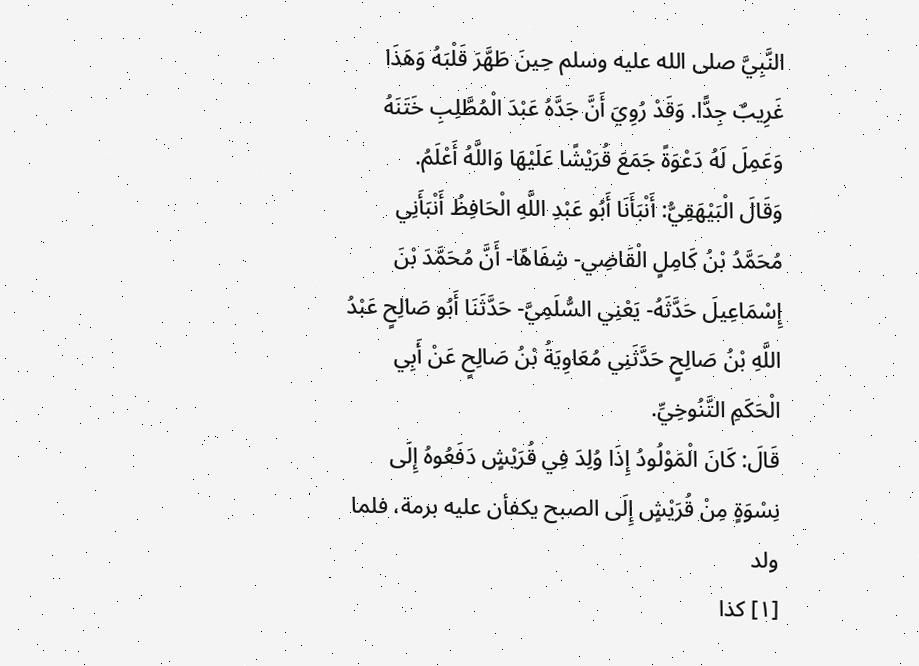النَّبِيَّ صلى الله عليه وسلم حِينَ طَهَّرَ قَلْبَهُ وَهَذَا غَرِيبٌ جِدًّا. وَقَدْ رُوِيَ أَنَّ جَدَّهُ عَبْدَ الْمُطَّلِبِ خَتَنَهُ وَعَمِلَ لَهُ دَعْوَةً جَمَعَ قُرَيْشًا عَلَيْهَا وَاللَّهُ أَعْلَمُ.
وَقَالَ الْبَيْهَقِيُّ: أَنْبَأَنَا أَبُو عَبْدِ اللَّهِ الْحَافِظُ أَنْبَأَنِي مُحَمَّدُ بْنُ كَامِلٍ الْقَاضِي- شِفَاهًا- أَنَّ مُحَمَّدَ بْنَ إِسْمَاعِيلَ حَدَّثَهُ- يَعْنِي السُّلَمِيَّ- حَدَّثَنَا أَبُو صَالِحٍ عَبْدُ اللَّهِ بْنُ صَالِحٍ حَدَّثَنِي مُعَاوِيَةُ بْنُ صَالِحٍ عَنْ أَبِي الْحَكَمِ التَّنُوخِيِّ.
قَالَ: كَانَ الْمَوْلُودُ إِذَا وُلِدَ فِي قُرَيْشٍ دَفَعُوهُ إِلَى نِسْوَةٍ مِنْ قُرَيْشٍ إِلَى الصبح يكفأن عليه برمة، فلما ولد
[١] كذا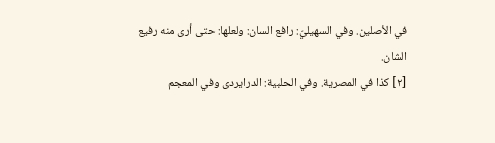في الأصلين. وفي السهيليّ: رافع السان: ولعلها: حتى أرى منه رفيع الشان.
[٢] كذا في المصرية. وفي الحلبية: الدرايردى وفي المعجم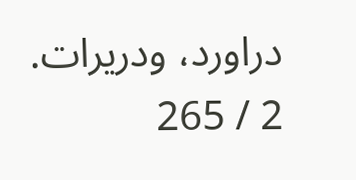دراورد، ودريرات.
2 / 265